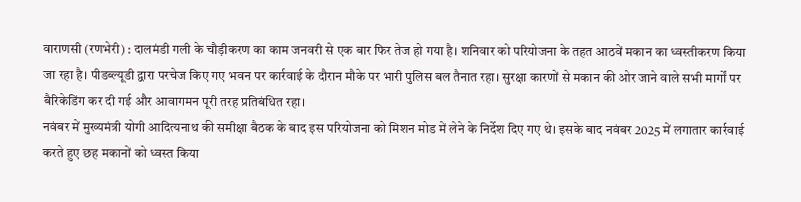वाराणसी (रणभेरी) : दालमंडी गली के चौड़ीकरण का काम जनवरी से एक बार फिर तेज हो गया है। शनिवार को परियोजना के तहत आठवें मकान का ध्वस्तीकरण किया जा रहा है। पीडब्ल्यूडी द्वारा परचेज किए गए भवन पर कार्रवाई के दौरान मौके पर भारी पुलिस बल तैनात रहा। सुरक्षा कारणों से मकान की ओर जाने वाले सभी मार्गों पर बैरिकेडिंग कर दी गई और आवागमन पूरी तरह प्रतिबंधित रहा।
नवंबर में मुख्यमंत्री योगी आदित्यनाथ की समीक्षा बैठक के बाद इस परियोजना को मिशन मोड में लेने के निर्देश दिए गए थे। इसके बाद नवंबर 2025 में लगातार कार्रवाई करते हुए छह मकानों को ध्वस्त किया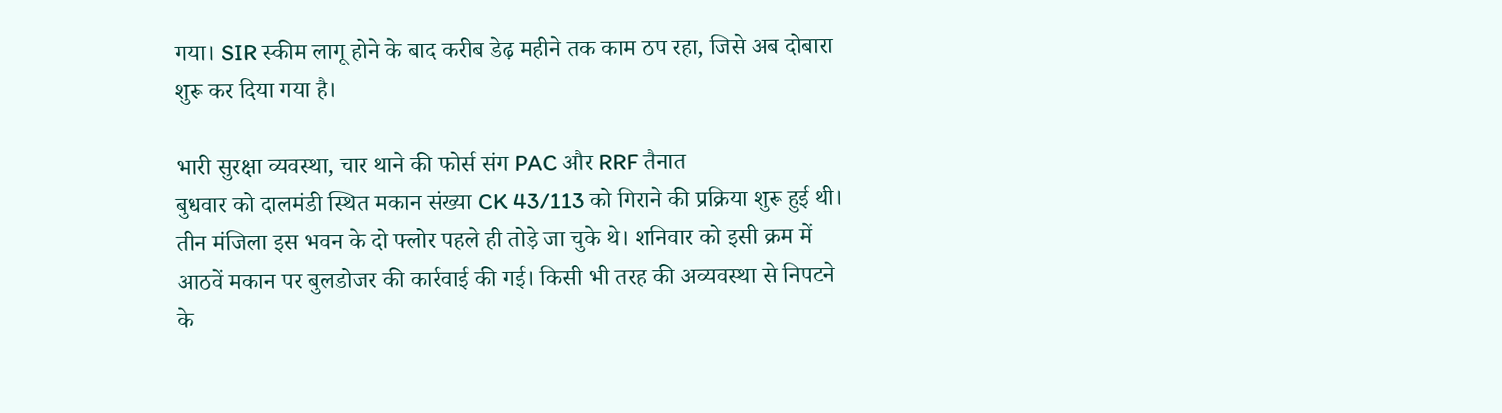गया। SIR स्कीम लागू होने के बाद करीब डेढ़ महीने तक काम ठप रहा, जिसे अब दोबारा शुरू कर दिया गया है।

भारी सुरक्षा व्यवस्था, चार थाने की फोर्स संग PAC और RRF तैनात
बुधवार को दालमंडी स्थित मकान संख्या CK 43/113 को गिराने की प्रक्रिया शुरू हुई थी। तीन मंजिला इस भवन के दो फ्लोर पहले ही तोड़े जा चुके थे। शनिवार को इसी क्रम में आठवें मकान पर बुलडोजर की कार्रवाई की गई। किसी भी तरह की अव्यवस्था से निपटने के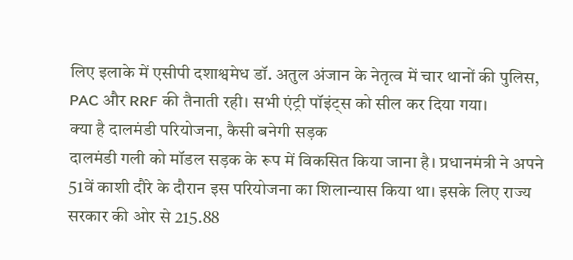लिए इलाके में एसीपी दशाश्वमेध डॉ. अतुल अंजान के नेतृत्व में चार थानों की पुलिस, PAC और RRF की तैनाती रही। सभी एंट्री पॉइंट्स को सील कर दिया गया।
क्या है दालमंडी परियोजना, कैसी बनेगी सड़क
दालमंडी गली को मॉडल सड़क के रूप में विकसित किया जाना है। प्रधानमंत्री ने अपने 51वें काशी दौरे के दौरान इस परियोजना का शिलान्यास किया था। इसके लिए राज्य सरकार की ओर से 215.88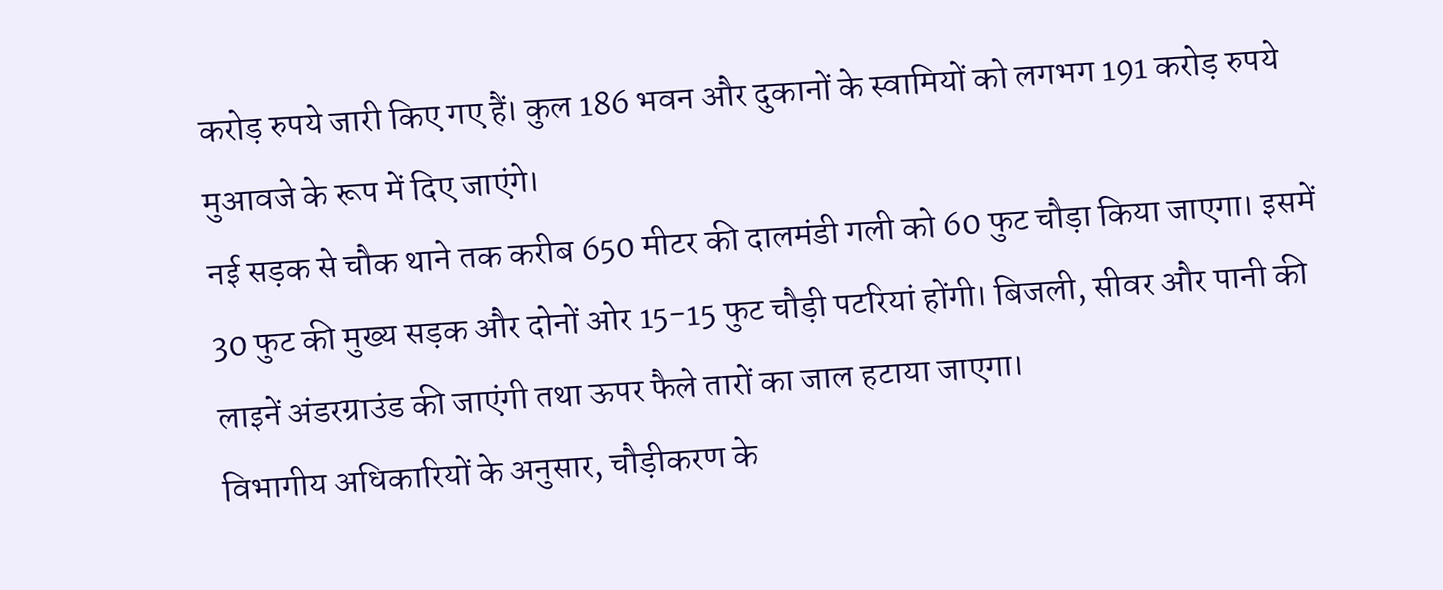करोड़ रुपये जारी किए गए हैं। कुल 186 भवन और दुकानों के स्वामियों को लगभग 191 करोड़ रुपये मुआवजे के रूप में दिए जाएंगे।
नई सड़क से चौक थाने तक करीब 650 मीटर की दालमंडी गली को 60 फुट चौड़ा किया जाएगा। इसमें 30 फुट की मुख्य सड़क और दोनों ओर 15-15 फुट चौड़ी पटरियां होंगी। बिजली, सीवर और पानी की लाइनें अंडरग्राउंड की जाएंगी तथा ऊपर फैले तारों का जाल हटाया जाएगा।
विभागीय अधिकारियों के अनुसार, चौड़ीकरण के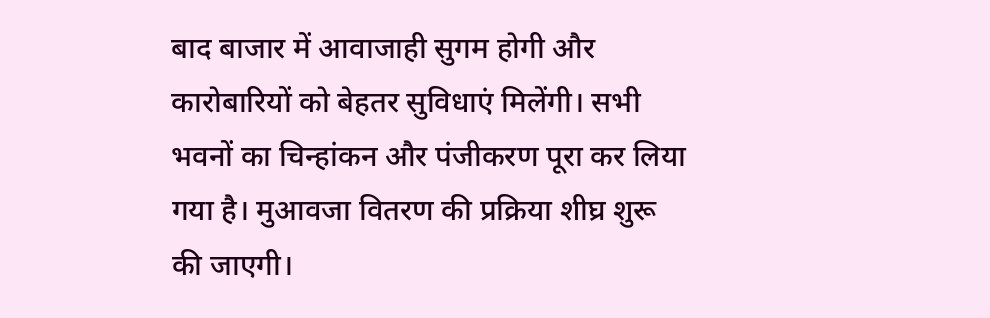बाद बाजार में आवाजाही सुगम होगी और कारोबारियों को बेहतर सुविधाएं मिलेंगी। सभी भवनों का चिन्हांकन और पंजीकरण पूरा कर लिया गया है। मुआवजा वितरण की प्रक्रिया शीघ्र शुरू की जाएगी।